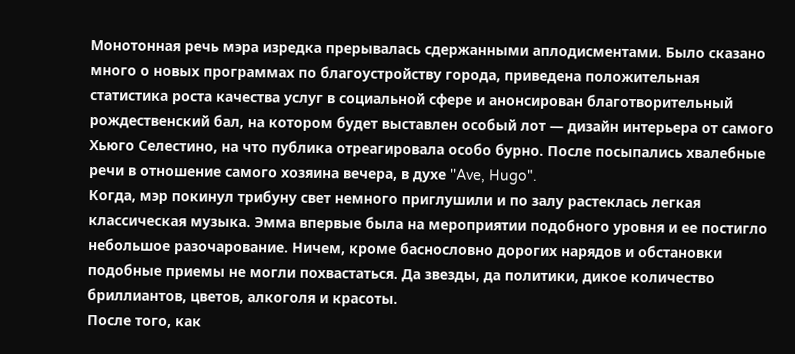Монотонная речь мэра изредка прерывалась сдержанными аплодисментами. Было сказано много о новых программах по благоустройству города, приведена положительная статистика роста качества услуг в социальной сфере и анонсирован благотворительный рождественский бал, на котором будет выставлен особый лот — дизайн интерьера от самого Хьюго Селестино, на что публика отреагировала особо бурно. После посыпались хвалебные речи в отношение самого хозяина вечера, в духе ''Ave, Hugo".
Когда, мэр покинул трибуну свет немного приглушили и по залу растеклась легкая классическая музыка. Эмма впервые была на мероприятии подобного уровня и ее постигло небольшое разочарование. Ничем, кроме баснословно дорогих нарядов и обстановки подобные приемы не могли похвастаться. Да звезды, да политики, дикое количество бриллиантов, цветов, алкоголя и красоты.
После того, как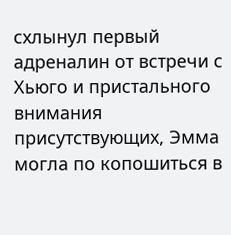схлынул первый адреналин от встречи с Хьюго и пристального внимания присутствующих, Эмма могла по копошиться в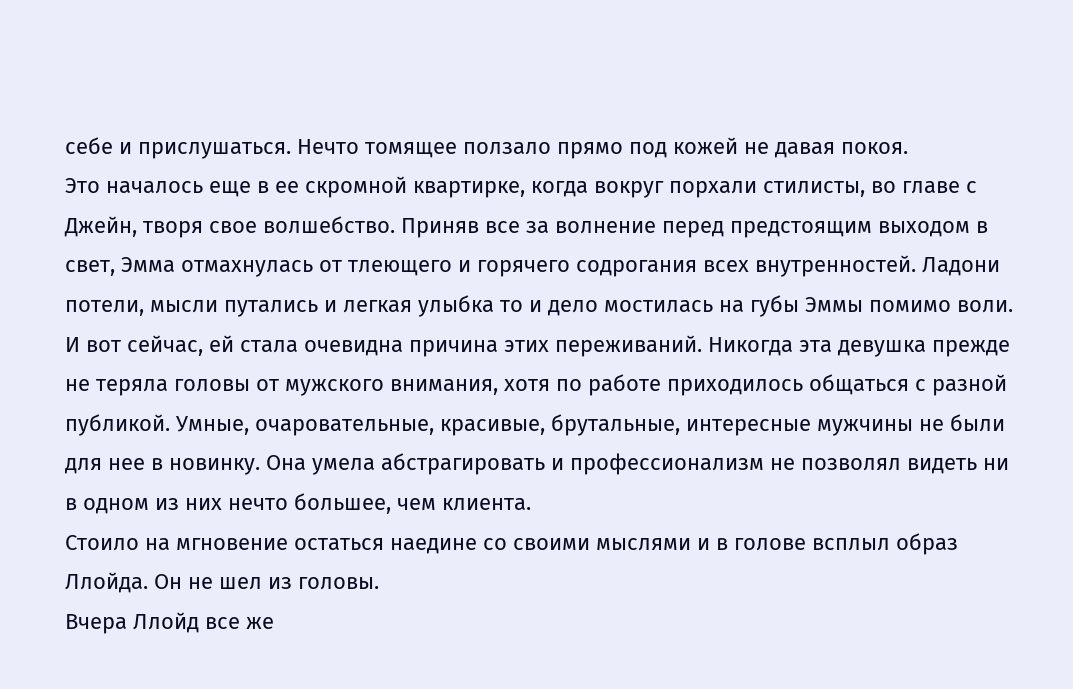себе и прислушаться. Нечто томящее ползало прямо под кожей не давая покоя.
Это началось еще в ее скромной квартирке, когда вокруг порхали стилисты, во главе с Джейн, творя свое волшебство. Приняв все за волнение перед предстоящим выходом в свет, Эмма отмахнулась от тлеющего и горячего содрогания всех внутренностей. Ладони потели, мысли путались и легкая улыбка то и дело мостилась на губы Эммы помимо воли.
И вот сейчас, ей стала очевидна причина этих переживаний. Никогда эта девушка прежде не теряла головы от мужского внимания, хотя по работе приходилось общаться с разной публикой. Умные, очаровательные, красивые, брутальные, интересные мужчины не были для нее в новинку. Она умела абстрагировать и профессионализм не позволял видеть ни в одном из них нечто большее, чем клиента.
Стоило на мгновение остаться наедине со своими мыслями и в голове всплыл образ Ллойда. Он не шел из головы.
Вчера Ллойд все же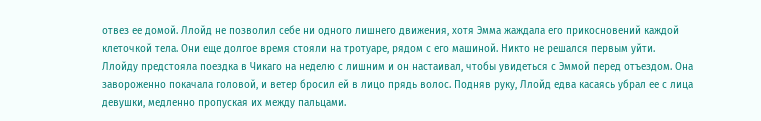отвез ее домой. Ллойд не позволил себе ни одного лишнего движения, хотя Эмма жаждала его прикосновений каждой клеточкой тела. Они еще долгое время стояли на тротуаре, рядом с его машиной. Никто не решался первым уйти.
Ллойду предстояла поездка в Чикаго на неделю с лишним и он настаивал, чтобы увидеться с Эммой перед отъездом. Она завороженно покачала головой, и ветер бросил ей в лицо прядь волос. Подняв руку, Ллойд едва касаясь убрал ее с лица девушки, медленно пропуская их между пальцами.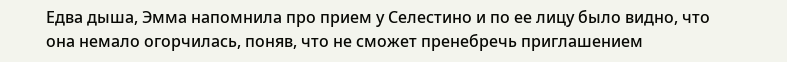Едва дыша, Эмма напомнила про прием у Селестино и по ее лицу было видно, что она немало огорчилась, поняв, что не сможет пренебречь приглашением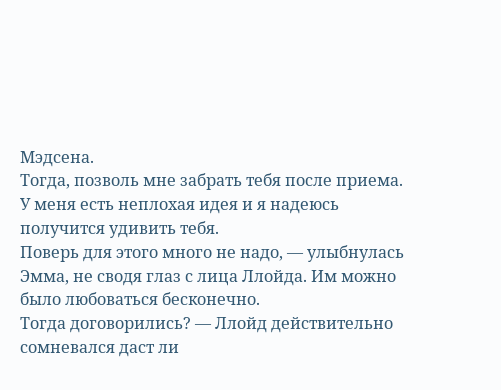Мэдсена.
Тогда, позволь мне забрать тебя после приема. У меня есть неплохая идея и я надеюсь получится удивить тебя.
Поверь для этого много не надо, — улыбнулась Эмма, не сводя глаз с лица Ллойда. Им можно было любоваться бесконечно.
Тогда договорились? — Ллойд действительно сомневался даст ли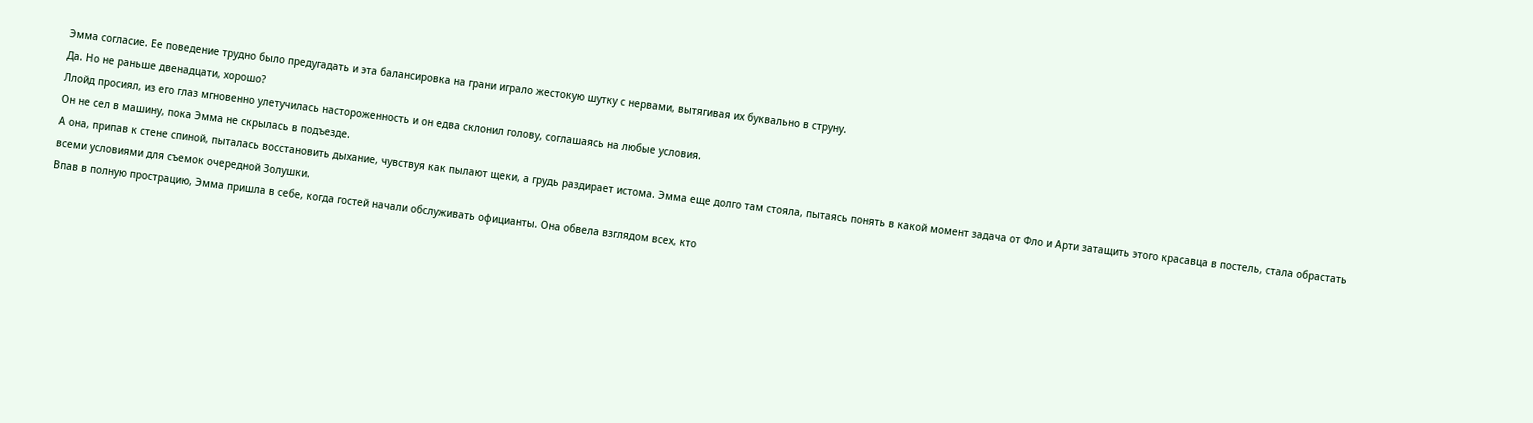Эмма согласие. Ее поведение трудно было предугадать и эта балансировка на грани играло жестокую шутку с нервами, вытягивая их буквально в струну.
Да. Но не раньше двенадцати, хорошо?
Ллойд просиял, из его глаз мгновенно улетучилась настороженность и он едва склонил голову, соглашаясь на любые условия.
Он не сел в машину, пока Эмма не скрылась в подъезде.
А она, припав к стене спиной, пыталась восстановить дыхание, чувствуя как пылают щеки, а грудь раздирает истома. Эмма еще долго там стояла, пытаясь понять в какой момент задача от Фло и Арти затащить этого красавца в постель, стала обрастать всеми условиями для съемок очередной Золушки.
Впав в полную прострацию, Эмма пришла в себе, когда гостей начали обслуживать официанты. Она обвела взглядом всех, кто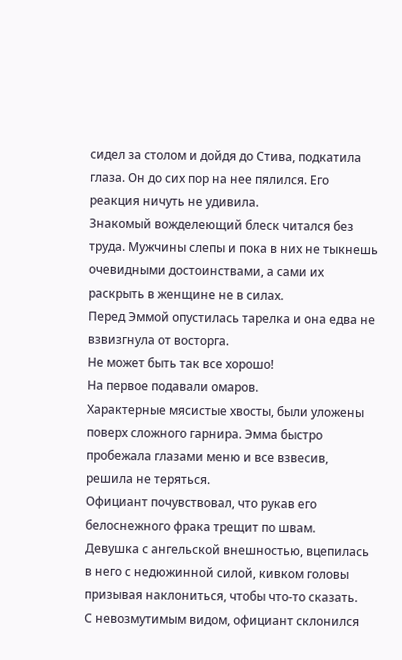сидел за столом и дойдя до Стива, подкатила глаза. Он до сих пор на нее пялился. Его реакция ничуть не удивила.
Знакомый вожделеющий блеск читался без труда. Мужчины слепы и пока в них не тыкнешь очевидными достоинствами, а сами их раскрыть в женщине не в силах.
Перед Эммой опустилась тарелка и она едва не взвизгнула от восторга.
Не может быть так все хорошо!
На первое подавали омаров.
Характерные мясистые хвосты, были уложены поверх сложного гарнира. Эмма быстро пробежала глазами меню и все взвесив, решила не теряться.
Официант почувствовал, что рукав его белоснежного фрака трещит по швам.
Девушка с ангельской внешностью, вцепилась в него с недюжинной силой, кивком головы призывая наклониться, чтобы что-то сказать.
С невозмутимым видом, официант склонился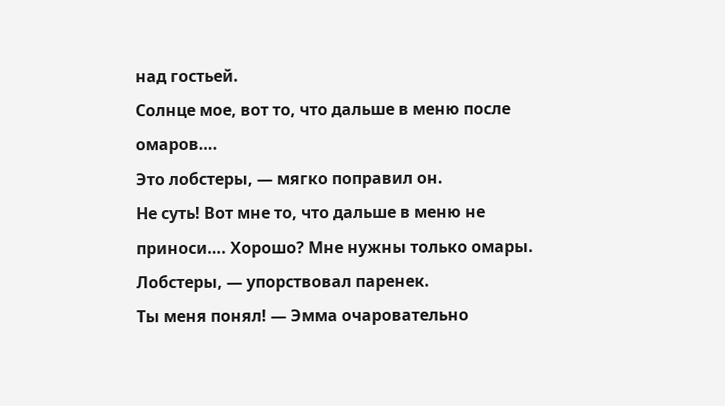над гостьей.
Солнце мое, вот то, что дальше в меню после омаров….
Это лобстеры, — мягко поправил он.
Не суть! Вот мне то, что дальше в меню не приноси…. Хорошо? Мне нужны только омары.
Лобстеры, — упорствовал паренек.
Ты меня понял! — Эмма очаровательно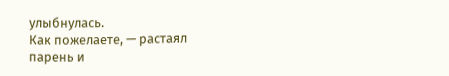улыбнулась.
Как пожелаете, — растаял парень и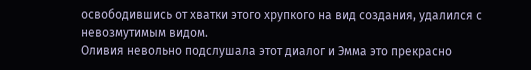освободившись от хватки этого хрупкого на вид создания, удалился с невозмутимым видом.
Оливия невольно подслушала этот диалог и Эмма это прекрасно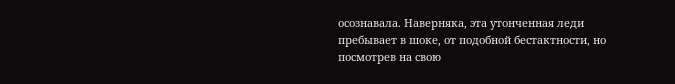осознавала. Наверняка, эта утонченная леди пребывает в шоке, от подобной бестактности, но посмотрев на свою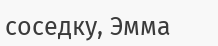соседку, Эмма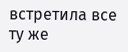встретила все ту же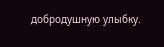добродушную улыбку.